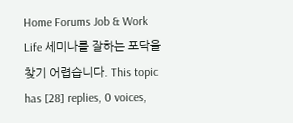Home Forums Job & Work Life 세미나를 잘하는 포닥을 찾기 어렵습니다. This topic has [28] replies, 0 voices,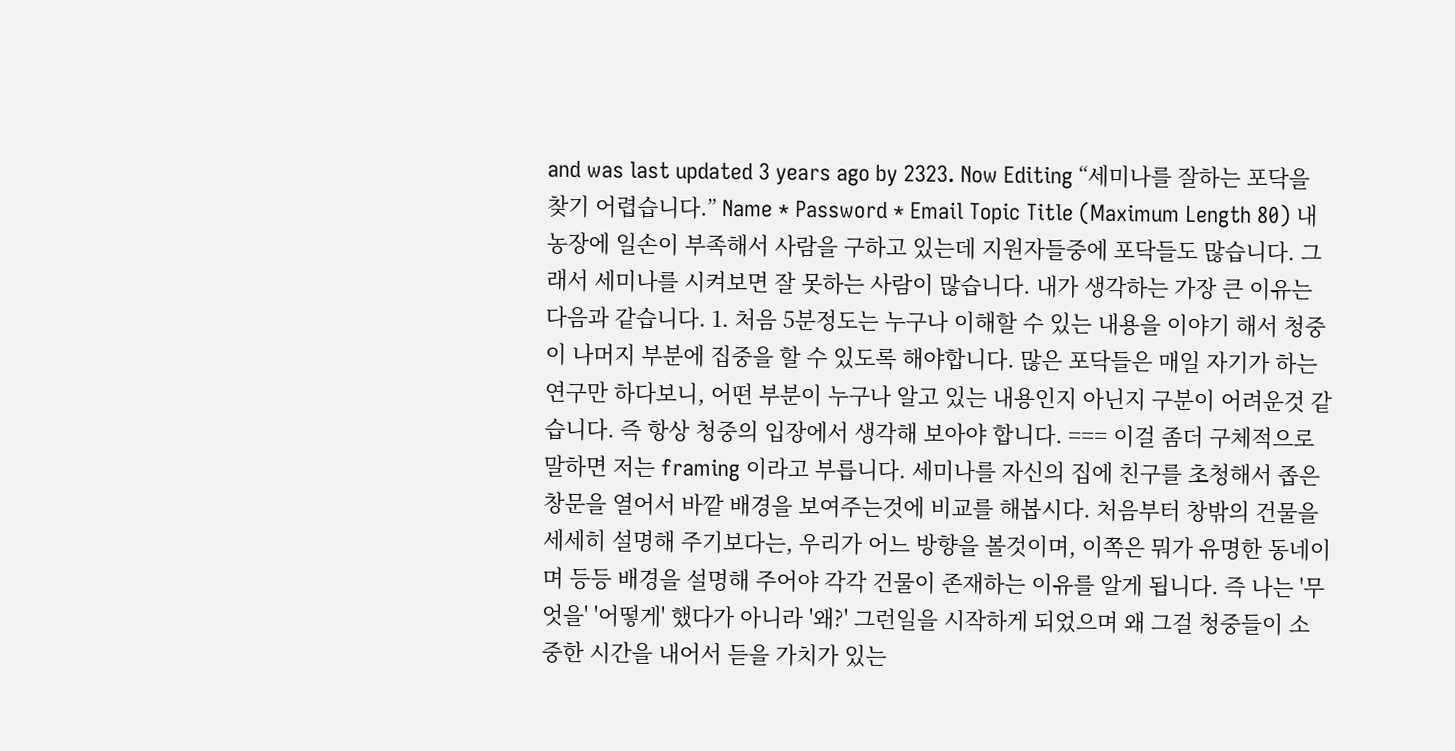and was last updated 3 years ago by 2323. Now Editing “세미나를 잘하는 포닥을 찾기 어렵습니다.” Name * Password * Email Topic Title (Maximum Length 80) 내 농장에 일손이 부족해서 사람을 구하고 있는데 지원자들중에 포닥들도 많습니다. 그래서 세미나를 시켜보면 잘 못하는 사람이 많습니다. 내가 생각하는 가장 큰 이유는 다음과 같습니다. 1. 처음 5분정도는 누구나 이해할 수 있는 내용을 이야기 해서 청중이 나머지 부분에 집중을 할 수 있도록 해야합니다. 많은 포닥들은 매일 자기가 하는 연구만 하다보니, 어떤 부분이 누구나 알고 있는 내용인지 아닌지 구분이 어려운것 같습니다. 즉 항상 청중의 입장에서 생각해 보아야 합니다. === 이걸 좀더 구체적으로 말하면 저는 framing 이라고 부릅니다. 세미나를 자신의 집에 친구를 초청해서 좁은 창문을 열어서 바깥 배경을 보여주는것에 비교를 해봅시다. 처음부터 창밖의 건물을 세세히 설명해 주기보다는, 우리가 어느 방향을 볼것이며, 이쪽은 뭐가 유명한 동네이며 등등 배경을 설명해 주어야 각각 건물이 존재하는 이유를 알게 됩니다. 즉 나는 '무엇을' '어떻게' 했다가 아니라 '왜?' 그런일을 시작하게 되었으며 왜 그걸 청중들이 소중한 시간을 내어서 듣을 가치가 있는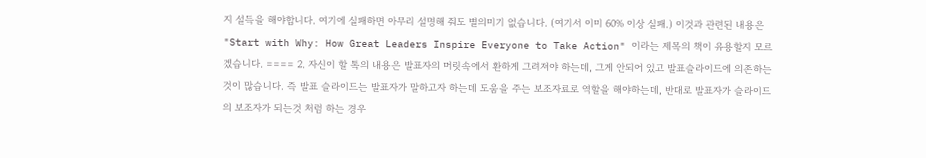지 설득을 해야합니다. 여기에 실패하면 아무리 설명해 줘도 별의미기 없습니다. (여기서 이미 60% 이상 실패.) 이것과 관련된 내용은 "Start with Why: How Great Leaders Inspire Everyone to Take Action" 이라는 제목의 책이 유용할지 모르겠습니다. ==== 2. 자신이 할 톡의 내용은 발표자의 머릿속에서 환하게 그려져야 하는데, 그게 안되어 있고 발표슬라이드에 의존하는 것이 많습니다. 즉 발표 슬라이드는 발표자가 말하고자 하는데 도움을 주는 보조자료로 역할을 해야하는데, 반대로 발표자가 슬라이드의 보조자가 되는것 처럼 하는 경우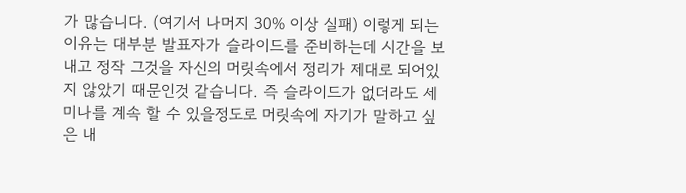가 많습니다. (여기서 나머지 30% 이상 실패) 이렇게 되는 이유는 대부분 발표자가 슬라이드를 준비하는데 시간을 보내고 정작 그것을 자신의 머릿속에서 정리가 제대로 되어있지 않았기 때문인것 같습니다. 즉 슬라이드가 없더라도 세미나를 계속 할 수 있을정도로 머릿속에 자기가 말하고 싶은 내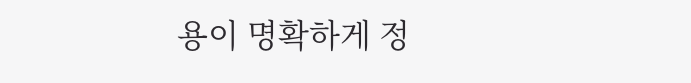용이 명확하게 정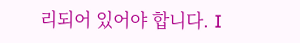리되어 있어야 합니다. I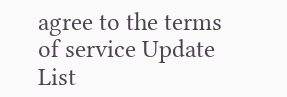agree to the terms of service Update List